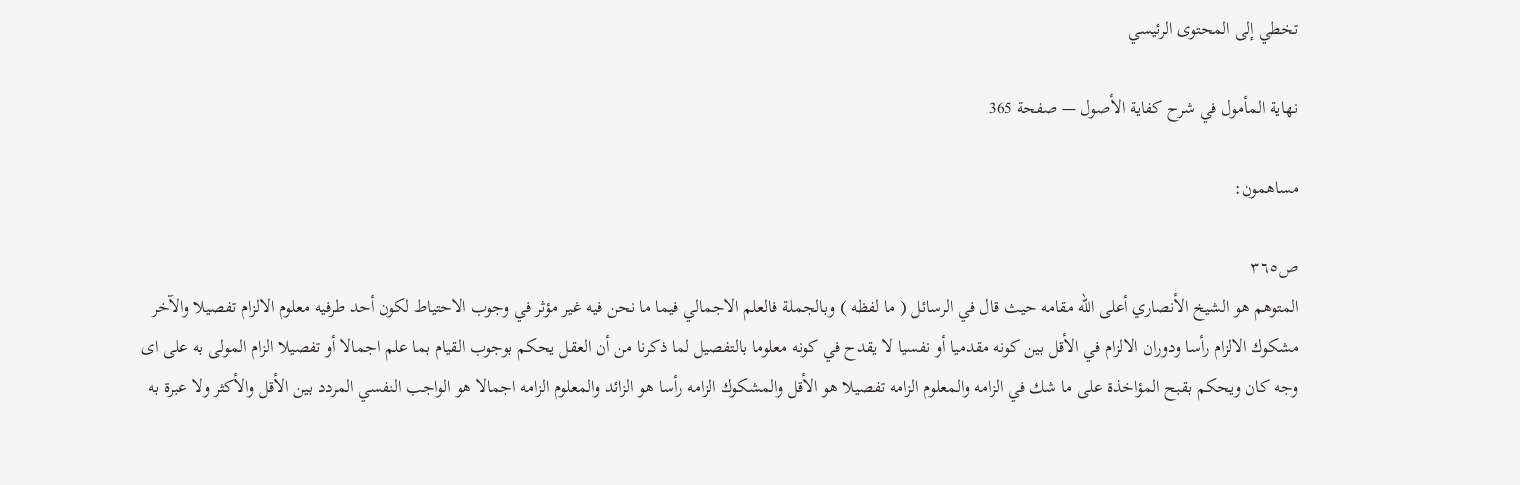تخطي إلى المحتوى الرئيسي

نهاية المأمول في شرح كفاية الأصول — صفحة 365

مساهمون:

ص٣٦٥
المتوهم هو الشيخ الأنصاري أعلى اللّه مقامه حيث قال في الرسائل ( ما لفظه ) وبالجملة فالعلم الاجمالي فيما ما نحن فيه غير مؤثر في وجوب الاحتياط لكون أحد طرفيه معلوم الالزام تفصيلا والآخر مشكوك الالزام رأسا ودوران الالزام في الأقل بين كونه مقدميا أو نفسيا لا يقدح في كونه معلوما بالتفصيل لما ذكرنا من أن العقل يحكم بوجوب القيام بما علم اجمالا أو تفصيلا الزام المولى به على اى وجه كان ويحكم بقبح المؤاخذة على ما شك في الزامه والمعلوم الزامه تفصيلا هو الأقل والمشكوك الزامه رأسا هو الزائد والمعلوم الزامه اجمالا هو الواجب النفسي المردد بين الأقل والأكثر ولا عبرة به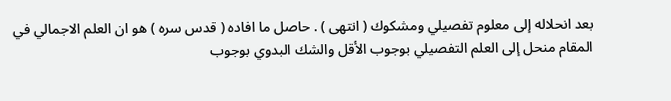بعد انحلاله إلى معلوم تفصيلي ومشكوك ( انتهى ) . حاصل ما افاده ( قدس سره ) هو ان العلم الاجمالي في المقام منحل إلى العلم التفصيلي بوجوب الأقل والشك البدوي بوجوب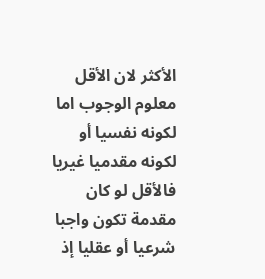الأكثر لان الأقل معلوم الوجوب اما لكونه نفسيا أو لكونه مقدميا غيريا فالأقل لو كان مقدمة تكون واجبا شرعيا أو عقليا إذ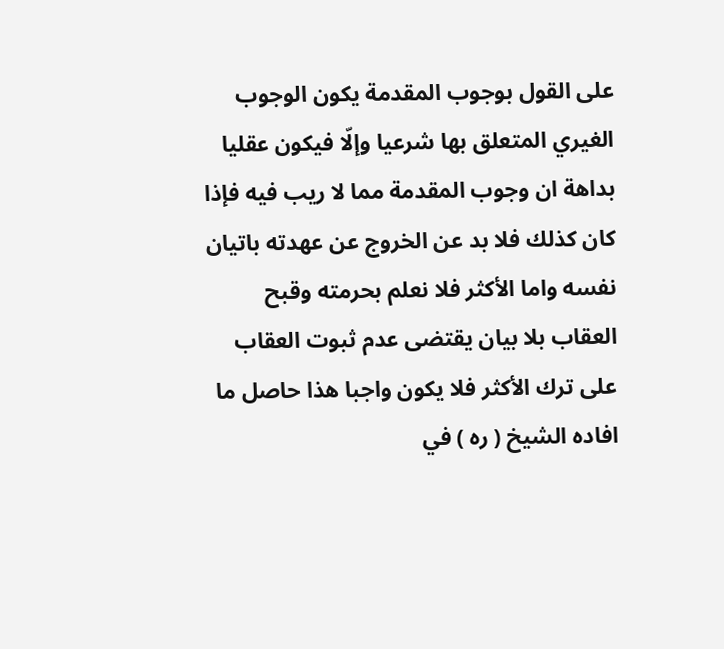على القول بوجوب المقدمة يكون الوجوب الغيري المتعلق بها شرعيا وإلّا فيكون عقليا بداهة ان وجوب المقدمة مما لا ريب فيه فإذا كان كذلك فلا بد عن الخروج عن عهدته باتيان نفسه واما الأكثر فلا نعلم بحرمته وقبح العقاب بلا بيان يقتضى عدم ثبوت العقاب على ترك الأكثر فلا يكون واجبا هذا حاصل ما افاده الشيخ ( ره ) في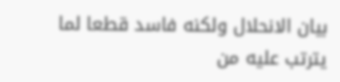بيان الانحلال ولكنه فاسد قطعا لما يترتب عليه من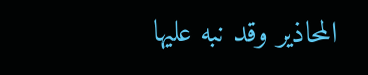المحاذير وقد نبه عليها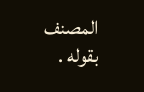المصنف بقوله .